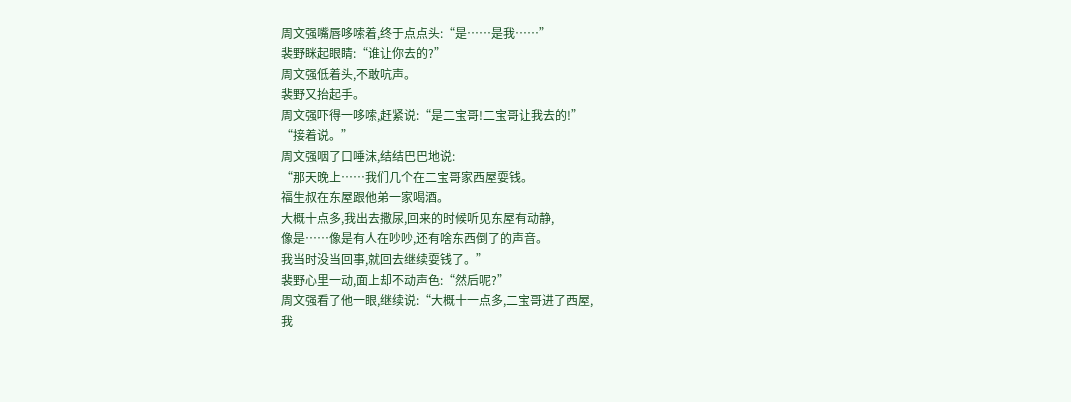周文强嘴唇哆嗦着,终于点点头:“是……是我……”
裴野眯起眼睛:“谁让你去的?”
周文强低着头,不敢吭声。
裴野又抬起手。
周文强吓得一哆嗦,赶紧说:“是二宝哥!二宝哥让我去的!”
“接着说。”
周文强咽了口唾沫,结结巴巴地说:
“那天晚上……我们几个在二宝哥家西屋耍钱。
福生叔在东屋跟他弟一家喝酒。
大概十点多,我出去撒尿,回来的时候听见东屋有动静,
像是……像是有人在吵吵,还有啥东西倒了的声音。
我当时没当回事,就回去继续耍钱了。”
裴野心里一动,面上却不动声色:“然后呢?”
周文强看了他一眼,继续说:“大概十一点多,二宝哥进了西屋,
我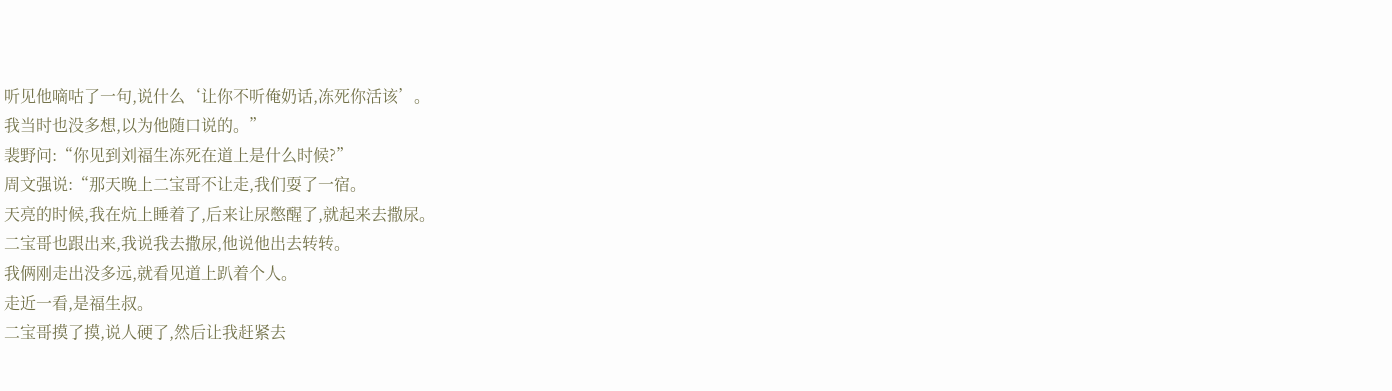听见他嘀咕了一句,说什么‘让你不听俺奶话,冻死你活该’。
我当时也没多想,以为他随口说的。”
裴野问:“你见到刘福生冻死在道上是什么时候?”
周文强说:“那天晚上二宝哥不让走,我们耍了一宿。
天亮的时候,我在炕上睡着了,后来让尿憋醒了,就起来去撒尿。
二宝哥也跟出来,我说我去撒尿,他说他出去转转。
我俩刚走出没多远,就看见道上趴着个人。
走近一看,是福生叔。
二宝哥摸了摸,说人硬了,然后让我赶紧去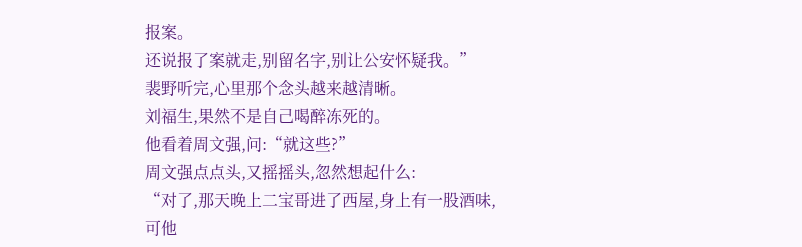报案。
还说报了案就走,别留名字,别让公安怀疑我。”
裴野听完,心里那个念头越来越清晰。
刘福生,果然不是自己喝醉冻死的。
他看着周文强,问:“就这些?”
周文强点点头,又摇摇头,忽然想起什么:
“对了,那天晚上二宝哥进了西屋,身上有一股酒味,
可他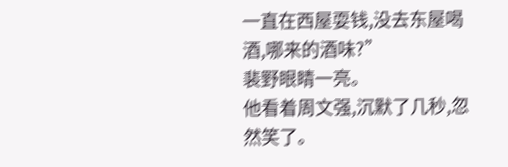一直在西屋耍钱,没去东屋喝酒,哪来的酒味?”
裴野眼睛一亮。
他看着周文强,沉默了几秒,忽然笑了。